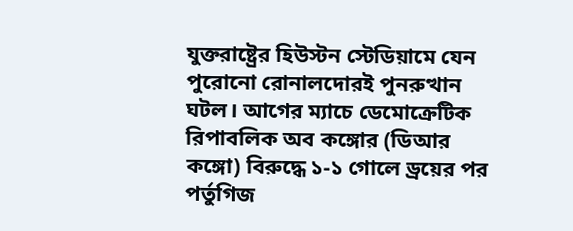যুক্তরাষ্ট্রের হিউস্টন স্টেডিয়ামে যেন পুরোনো রোনালদোরই পুনরুত্থান ঘটল। আগের ম্যাচে ডেমোক্রেটিক রিপাবলিক অব কঙ্গোর (ডিআর কঙ্গো) বিরুদ্ধে ১-১ গোলে ড্রয়ের পর পর্তুগিজ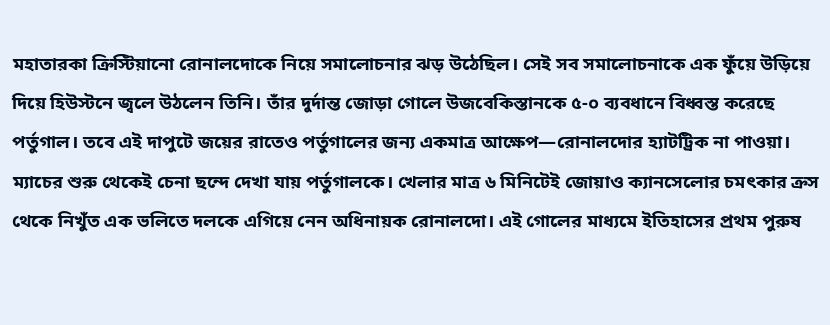মহাতারকা ক্রিস্টিয়ানো রোনালদোকে নিয়ে সমালোচনার ঝড় উঠেছিল। সেই সব সমালোচনাকে এক ফুঁয়ে উড়িয়ে দিয়ে হিউস্টনে জ্বলে উঠলেন তিনি। তাঁর দুর্দান্ত জোড়া গোলে উজবেকিস্তানকে ৫-০ ব্যবধানে বিধ্বস্ত করেছে পর্তুগাল। তবে এই দাপুটে জয়ের রাতেও পর্তুগালের জন্য একমাত্র আক্ষেপ—রোনালদোর হ্যাটট্রিক না পাওয়া।
ম্যাচের শুরু থেকেই চেনা ছন্দে দেখা যায় পর্তুগালকে। খেলার মাত্র ৬ মিনিটেই জোয়াও ক্যানসেলোর চমৎকার ক্রস থেকে নিখুঁত এক ভলিতে দলকে এগিয়ে নেন অধিনায়ক রোনালদো। এই গোলের মাধ্যমে ইতিহাসের প্রথম পুরুষ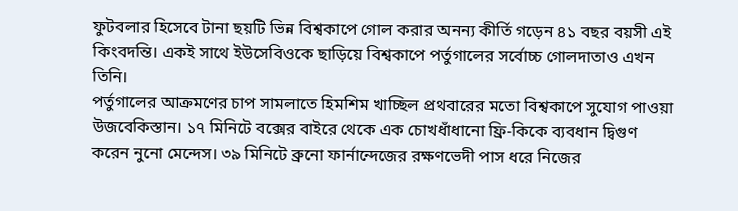ফুটবলার হিসেবে টানা ছয়টি ভিন্ন বিশ্বকাপে গোল করার অনন্য কীর্তি গড়েন ৪১ বছর বয়সী এই কিংবদন্তি। একই সাথে ইউসেবিওকে ছাড়িয়ে বিশ্বকাপে পর্তুগালের সর্বোচ্চ গোলদাতাও এখন তিনি।
পর্তুগালের আক্রমণের চাপ সামলাতে হিমশিম খাচ্ছিল প্রথবারের মতো বিশ্বকাপে সুযোগ পাওয়া উজবেকিস্তান। ১৭ মিনিটে বক্সের বাইরে থেকে এক চোখধাঁধানো ফ্রি-কিকে ব্যবধান দ্বিগুণ করেন নুনো মেন্দেস। ৩৯ মিনিটে ব্রুনো ফার্নান্দেজের রক্ষণভেদী পাস ধরে নিজের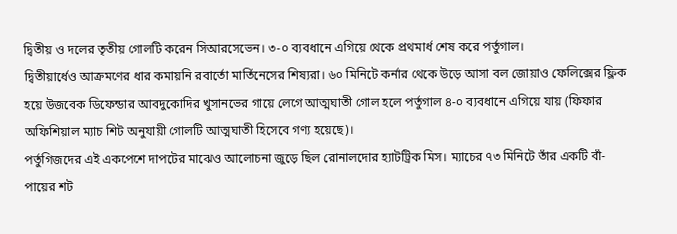দ্বিতীয় ও দলের তৃতীয় গোলটি করেন সিআরসেভেন। ৩-০ ব্যবধানে এগিয়ে থেকে প্রথমার্ধ শেষ করে পর্তুগাল।
দ্বিতীয়ার্ধেও আক্রমণের ধার কমায়নি রবার্তো মার্তিনেসের শিষ্যরা। ৬০ মিনিটে কর্নার থেকে উড়ে আসা বল জোয়াও ফেলিক্সের ফ্লিক হয়ে উজবেক ডিফেন্ডার আবদুকোদির খুসানভের গায়ে লেগে আত্মঘাতী গোল হলে পর্তুগাল ৪-০ ব্যবধানে এগিয়ে যায় (ফিফার অফিশিয়াল ম্যাচ শিট অনুযায়ী গোলটি আত্মঘাতী হিসেবে গণ্য হয়েছে)।
পর্তুগিজদের এই একপেশে দাপটের মাঝেও আলোচনা জুড়ে ছিল রোনালদোর হ্যাটট্রিক মিস। ম্যাচের ৭৩ মিনিটে তাঁর একটি বাঁ-পায়ের শট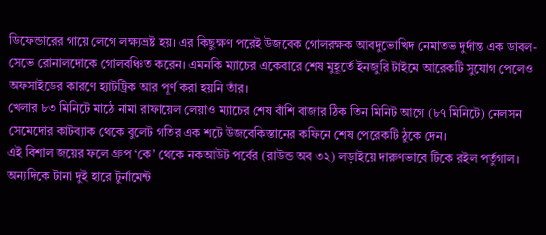ডিফেন্ডারের গায়ে লেগে লক্ষ্যভ্রষ্ট হয়। এর কিছুক্ষণ পরেই উজবেক গোলরক্ষক আবদুভোখিদ নেমাতভ দুর্দান্ত এক ডাবল-সেভে রোনালদোকে গোলবঞ্চিত করেন। এমনকি ম্যাচের একেবারে শেষ মুহূর্তে ইনজুরি টাইমে আরেকটি সুযোগ পেলেও অফসাইডের কারণে হ্যাটট্রিক আর পূর্ণ করা হয়নি তাঁর।
খেলার ৮৩ মিনিটে মাঠে নামা রাফায়েল লেয়াও ম্যাচের শেষ বাঁশি বাজার ঠিক তিন মিনিট আগে (৮৭ মিনিটে) নেলসন সেমেদোর কাটব্যাক থেকে বুলেট গতির এক শটে উজবেকিস্তানের কফিনে শেষ পেরেকটি ঠুকে দেন।
এই বিশাল জয়ের ফলে গ্রুপ ‘কে’ থেকে নকআউট পর্বের (রাউন্ড অব ৩২) লড়াইয়ে দারুণভাবে টিকে রইল পর্তুগাল। অন্যদিকে টানা দুই হারে টুর্নামেন্ট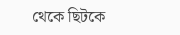থেকে ছিটকে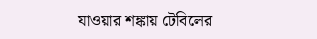যাওয়ার শঙ্কায় টেবিলের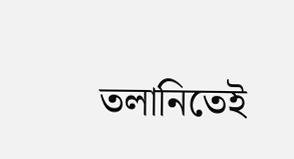তলানিতেই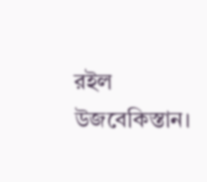রইল উজবেকিস্তান।